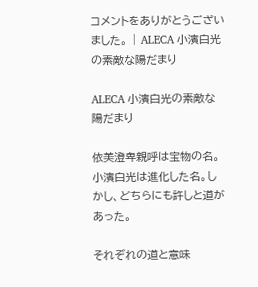コメントをありがとうございました。 | ALECA 小濱白光の素敵な陽だまり

ALECA 小濱白光の素敵な陽だまり

依美澄卑親呼は宝物の名。小濱白光は進化した名。しかし、どちらにも許しと道があった。

それぞれの道と意味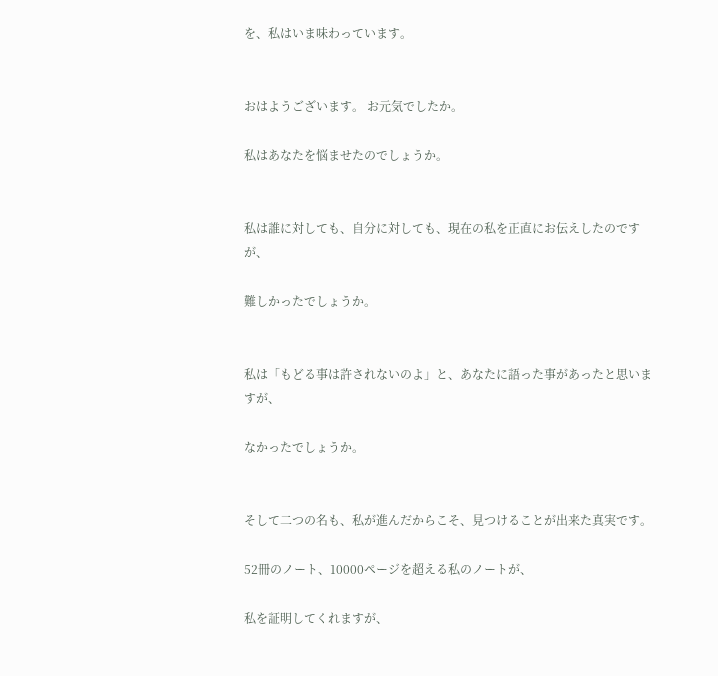を、私はいま味わっています。


おはようございます。 お元気でしたか。

私はあなたを悩ませたのでしょうか。


私は誰に対しても、自分に対しても、現在の私を正直にお伝えしたのですが、

難しかったでしょうか。


私は「もどる事は許されないのよ」と、あなたに語った事があったと思いますが、

なかったでしょうか。


そして二つの名も、私が進んだからこそ、見つけることが出来た真実です。

52冊のノート、10000ページを超える私のノートが、

私を証明してくれますが、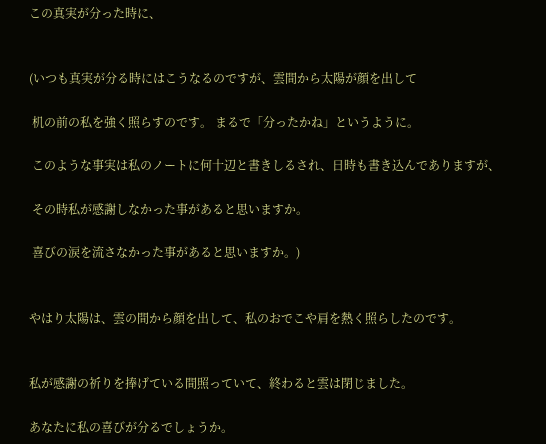この真実が分った時に、


(いつも真実が分る時にはこうなるのですが、雲間から太陽が顔を出して

 机の前の私を強く照らすのです。 まるで「分ったかね」というように。

 このような事実は私のノートに何十辺と書きしるされ、日時も書き込んでありますが、

 その時私が感謝しなかった事があると思いますか。

 喜びの涙を流さなかった事があると思いますか。)


やはり太陽は、雲の間から顔を出して、私のおでこや肩を熱く照らしたのです。


私が感謝の祈りを捧げている間照っていて、終わると雲は閉じました。

あなたに私の喜びが分るでしょうか。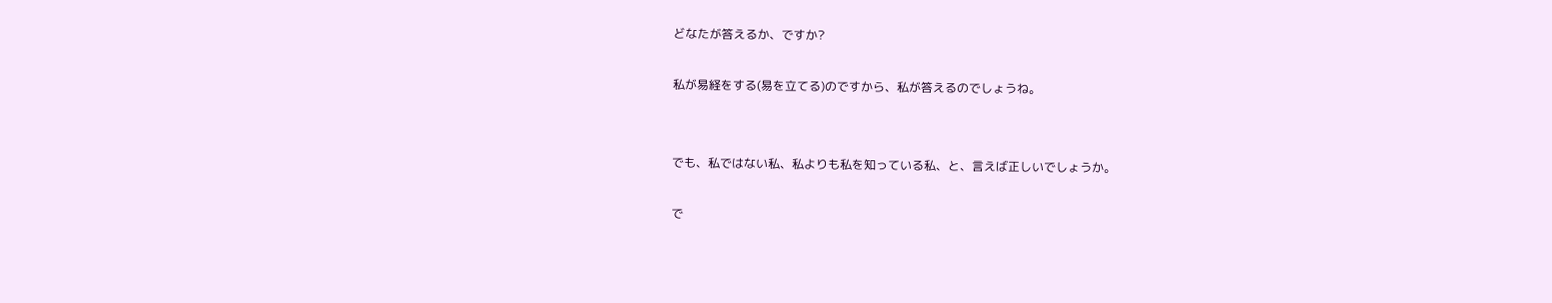どなたが答えるか、ですか?

私が易経をする(易を立てる)のですから、私が答えるのでしょうね。


でも、私ではない私、私よりも私を知っている私、と、言えば正しいでしょうか。

で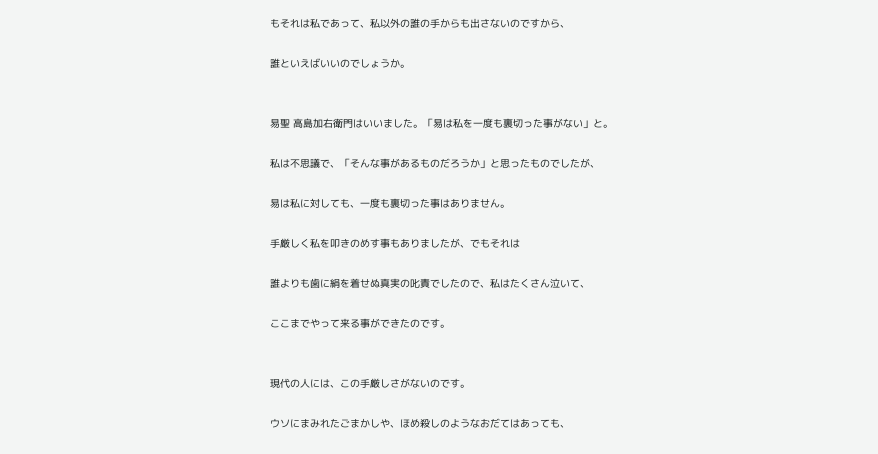もそれは私であって、私以外の誰の手からも出さないのですから、

誰といえばいいのでしょうか。


易聖 高島加右衛門はいいました。「易は私を一度も裏切った事がない」と。

私は不思議で、「そんな事があるものだろうか」と思ったものでしたが、

易は私に対しても、一度も裏切った事はありません。

手厳しく私を叩きのめす事もありましたが、でもそれは

誰よりも歯に絹を着せぬ真実の叱責でしたので、私はたくさん泣いて、

ここまでやって来る事ができたのです。


現代の人には、この手厳しさがないのです。

ウソにまみれたごまかしや、ほめ殺しのようなおだてはあっても、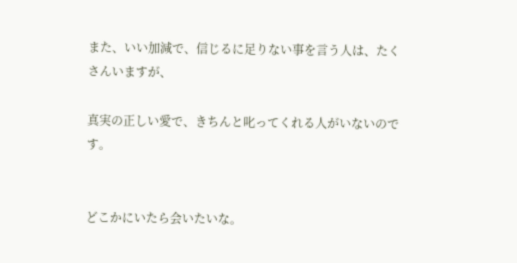また、いい加減で、信じるに足りない事を言う人は、たくさんいますが、

真実の正しい愛で、きちんと叱ってくれる人がいないのです。


どこかにいたら会いたいな。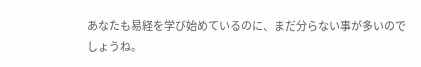あなたも易経を学び始めているのに、まだ分らない事が多いのでしょうね。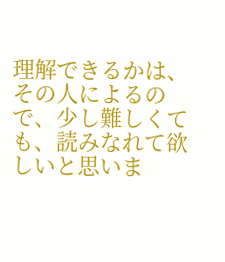理解できるかは、その人によるので、少し難しくても、読みなれて欲しいと思いま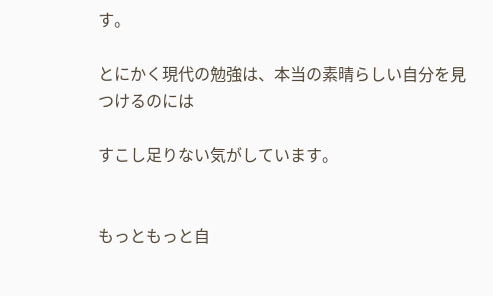す。

とにかく現代の勉強は、本当の素晴らしい自分を見つけるのには

すこし足りない気がしています。


もっともっと自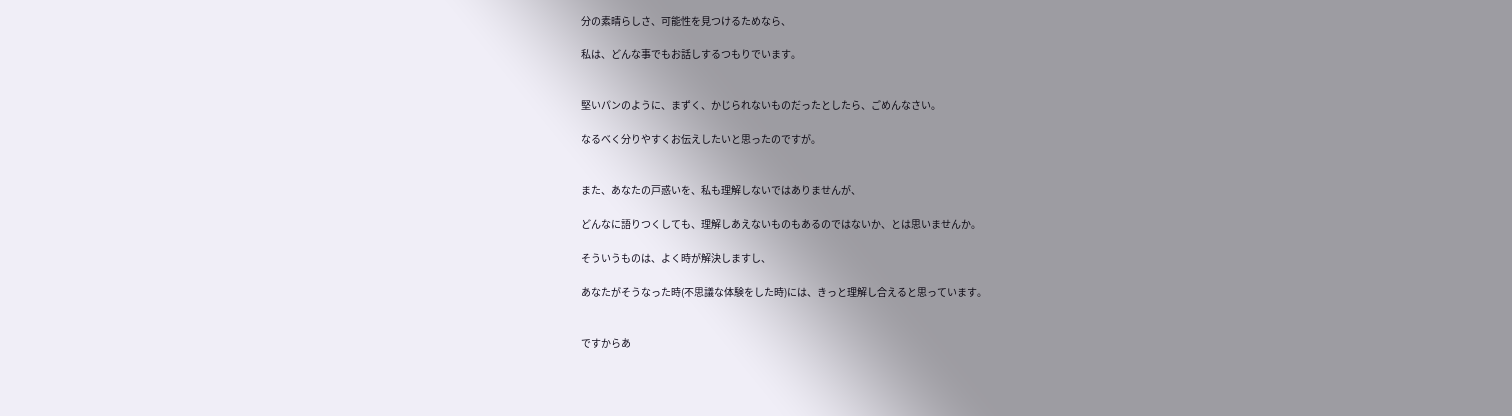分の素晴らしさ、可能性を見つけるためなら、

私は、どんな事でもお話しするつもりでいます。


堅いパンのように、まずく、かじられないものだったとしたら、ごめんなさい。

なるべく分りやすくお伝えしたいと思ったのですが。


また、あなたの戸惑いを、私も理解しないではありませんが、

どんなに語りつくしても、理解しあえないものもあるのではないか、とは思いませんか。

そういうものは、よく時が解決しますし、

あなたがそうなった時(不思議な体験をした時)には、きっと理解し合えると思っています。


ですからあ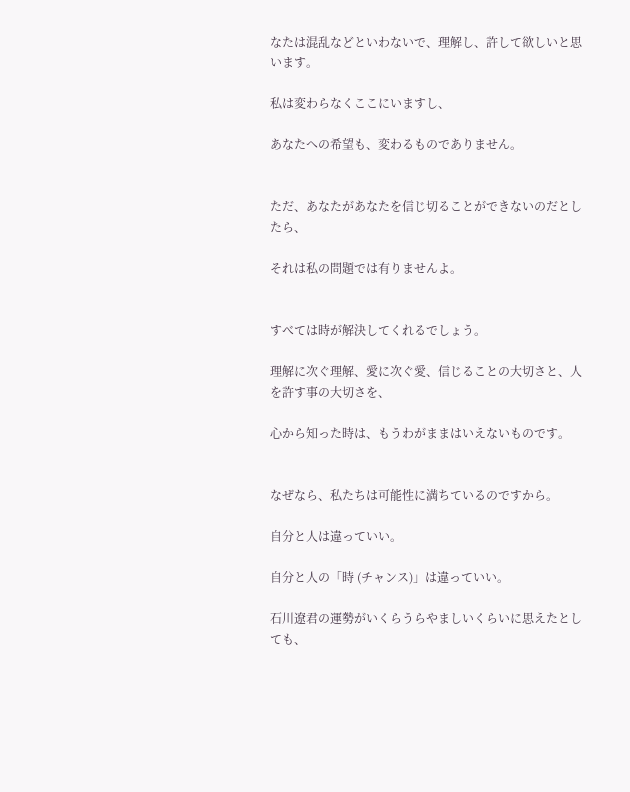なたは混乱などといわないで、理解し、許して欲しいと思います。

私は変わらなくここにいますし、

あなたへの希望も、変わるものでありません。


ただ、あなたがあなたを信じ切ることができないのだとしたら、

それは私の問題では有りませんよ。


すべては時が解決してくれるでしょう。

理解に次ぐ理解、愛に次ぐ愛、信じることの大切さと、人を許す事の大切さを、

心から知った時は、もうわがままはいえないものです。


なぜなら、私たちは可能性に満ちているのですから。

自分と人は違っていい。

自分と人の「時 (チャンス)」は違っていい。

石川遼君の運勢がいくらうらやましいくらいに思えたとしても、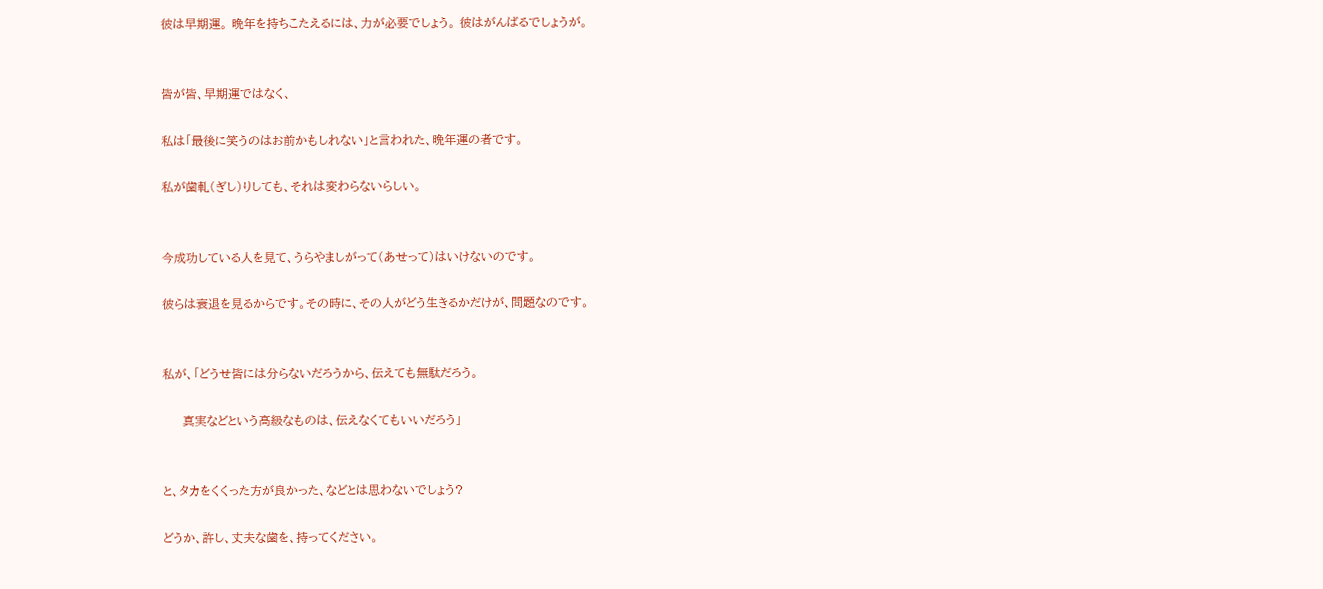彼は早期運。 晩年を持ちこたえるには、力が必要でしょう。 彼はがんばるでしょうが。


皆が皆、早期運ではなく、

私は「最後に笑うのはお前かもしれない」と言われた、晩年運の者です。

私が歯軋(ぎし)りしても、それは変わらないらしい。


今成功している人を見て、うらやましがって(あせって)はいけないのです。

彼らは衰退を見るからです。その時に、その人がどう生きるかだけが、問題なのです。


私が、「どうせ皆には分らないだろうから、伝えても無駄だろう。

     真実などという高級なものは、伝えなくてもいいだろう」


と、タカをくくった方が良かった、などとは思わないでしょう?

どうか、許し、丈夫な歯を、持ってください。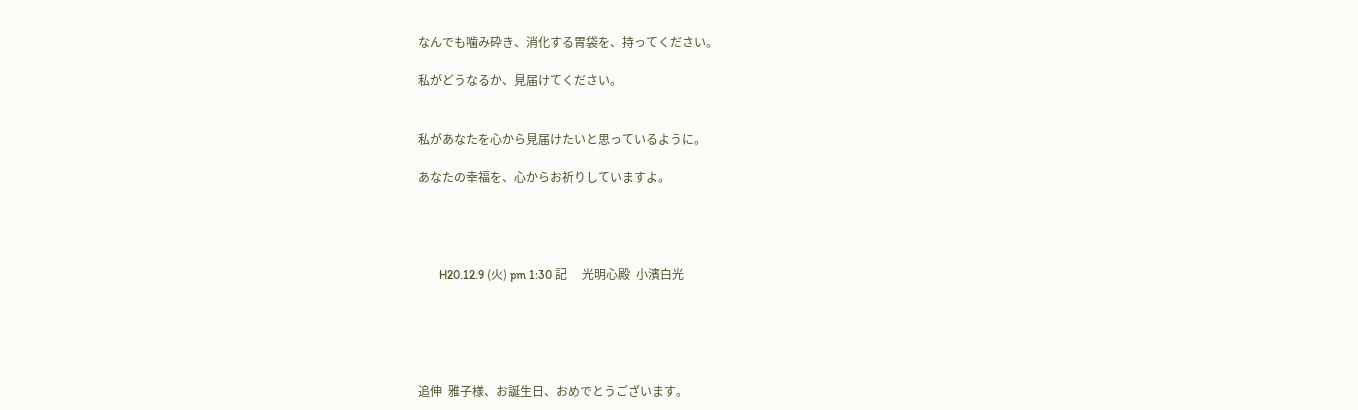なんでも噛み砕き、消化する胃袋を、持ってください。

私がどうなるか、見届けてください。


私があなたを心から見届けたいと思っているように。

あなたの幸福を、心からお祈りしていますよ。




       H20.12.9 (火) pm 1:30 記     光明心殿  小濱白光





追伸  雅子様、お誕生日、おめでとうございます。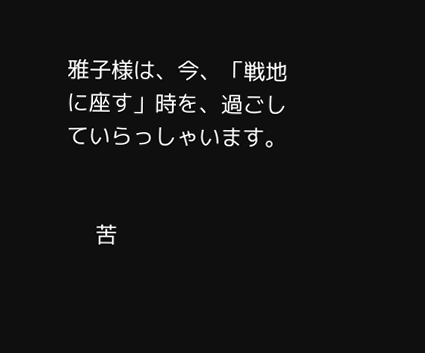雅子様は、今、「戦地に座す」時を、過ごしていらっしゃいます。


     苦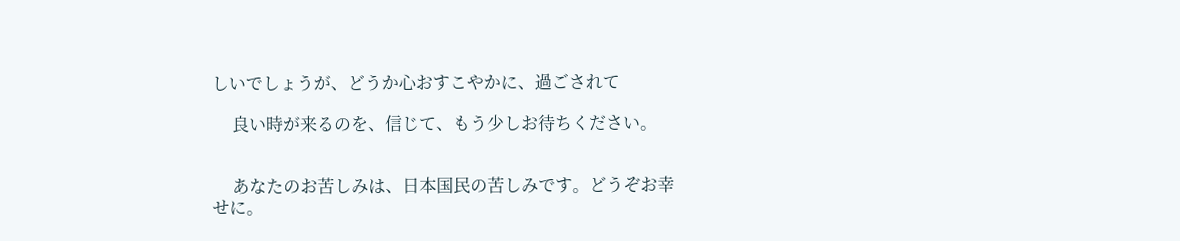しいでしょうが、どうか心おすこやかに、過ごされて

     良い時が来るのを、信じて、もう少しお待ちください。


     あなたのお苦しみは、日本国民の苦しみです。どうぞお幸せに。